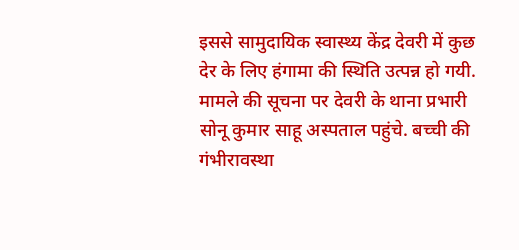इससे सामुदायिक स्वास्थ्य केंद्र देवरी में कुछ देर के लिए हंगामा की स्थिति उत्पन्न हो गयी. मामले की सूचना पर देवरी के थाना प्रभारी सोनू कुमार साहू अस्पताल पहुंचे. बच्ची की गंभीरावस्था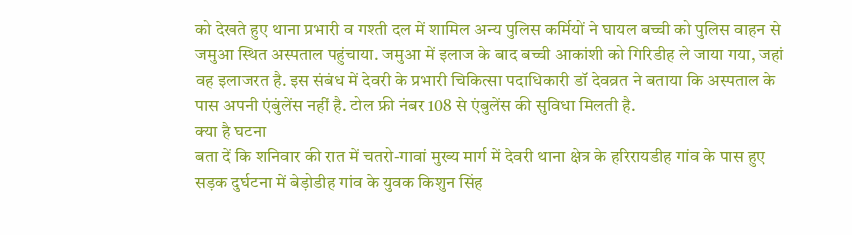को देखते हुए थाना प्रभारी व गश्ती दल में शामिल अन्य पुलिस कर्मियों ने घायल बच्ची को पुलिस वाहन से जमुआ स्थित अस्पताल पहुंचाया. जमुआ में इलाज के बाद बच्ची आकांशी को गिरिडीह ले जाया गया, जहां वह इलाजरत है. इस संबंध में देवरी के प्रभारी चिकित्सा पदाधिकारी डॉ देवव्रत ने बताया कि अस्पताल के पास अपनी एंबुंलेंस नहीं है. टोल फ्री नंबर 108 से एंबुलेंस की सुविधा मिलती है.
क्या है घटना
बता दें कि शनिवार की रात में चतरो-गावां मुख्य मार्ग में देवरी थाना क्षेत्र के हरिरायडीह गांव के पास हुए सड़क दुर्घटना में बेड़ोडीह गांव के युवक किशुन सिंह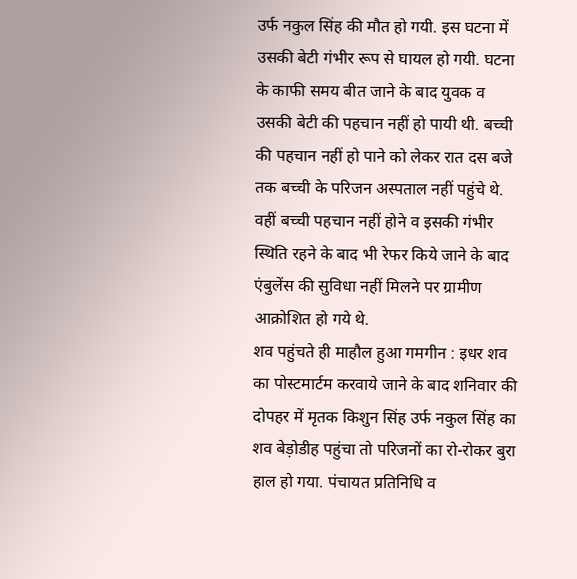उर्फ नकुल सिंह की मौत हो गयी. इस घटना में उसकी बेटी गंभीर रूप से घायल हो गयी. घटना के काफी समय बीत जाने के बाद युवक व उसकी बेटी की पहचान नहीं हो पायी थी. बच्ची की पहचान नहीं हो पाने को लेकर रात दस बजे तक बच्ची के परिजन अस्पताल नहीं पहुंचे थे. वहीं बच्ची पहचान नहीं होने व इसकी गंभीर स्थिति रहने के बाद भी रेफर किये जाने के बाद एंबुलेंस की सुविधा नहीं मिलने पर ग्रामीण आक्रोशित हो गये थे.
शव पहुंचते ही माहौल हुआ गमगीन : इधर शव का पोस्टमार्टम करवाये जाने के बाद शनिवार की दोपहर में मृतक किशुन सिंह उर्फ नकुल सिंह का शव बेड़ोडीह पहुंचा तो परिजनों का रो-रोकर बुरा हाल हो गया. पंचायत प्रतिनिधि व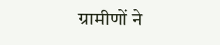ग्रामीणों ने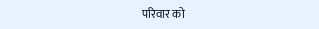परिवार को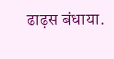ढाढ़स बंधाया.